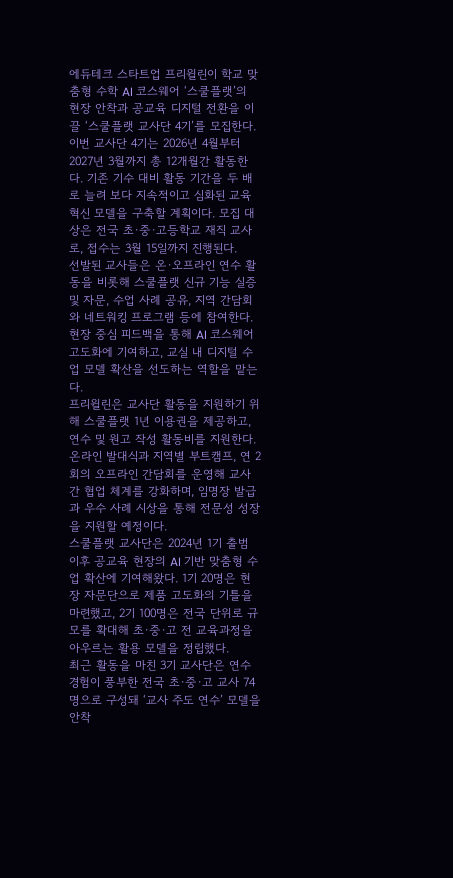에듀테크 스타트업 프리윌린이 학교 맞춤형 수학 AI 코스웨어 ‘스쿨플랫’의 현장 안착과 공교육 디지털 전환을 이끌 ‘스쿨플랫 교사단 4기’를 모집한다.
이번 교사단 4기는 2026년 4월부터 2027년 3월까지 총 12개월간 활동한다. 기존 기수 대비 활동 기간을 두 배로 늘려 보다 지속적이고 심화된 교육 혁신 모델을 구축할 계획이다. 모집 대상은 전국 초·중·고등학교 재직 교사로, 접수는 3월 15일까지 진행된다.
선발된 교사들은 온·오프라인 연수 활동을 비롯해 스쿨플랫 신규 기능 실증 및 자문, 수업 사례 공유, 지역 간담회와 네트워킹 프로그램 등에 참여한다. 현장 중심 피드백을 통해 AI 코스웨어 고도화에 기여하고, 교실 내 디지털 수업 모델 확산을 선도하는 역할을 맡는다.
프리윌린은 교사단 활동을 지원하기 위해 스쿨플랫 1년 이용권을 제공하고, 연수 및 원고 작성 활동비를 지원한다. 온라인 발대식과 지역별 부트캠프, 연 2회의 오프라인 간담회를 운영해 교사 간 협업 체계를 강화하며, 임명장 발급과 우수 사례 시상을 통해 전문성 성장을 지원할 예정이다.
스쿨플랫 교사단은 2024년 1기 출범 이후 공교육 현장의 AI 기반 맞춤형 수업 확산에 기여해왔다. 1기 20명은 현장 자문단으로 제품 고도화의 기틀을 마련했고, 2기 100명은 전국 단위로 규모를 확대해 초·중·고 전 교육과정을 아우르는 활용 모델을 정립했다.
최근 활동을 마친 3기 교사단은 연수 경험이 풍부한 전국 초·중·고 교사 74명으로 구성돼 ‘교사 주도 연수’ 모델을 안착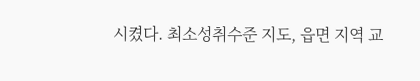시켰다. 최소성취수준 지도, 읍면 지역 교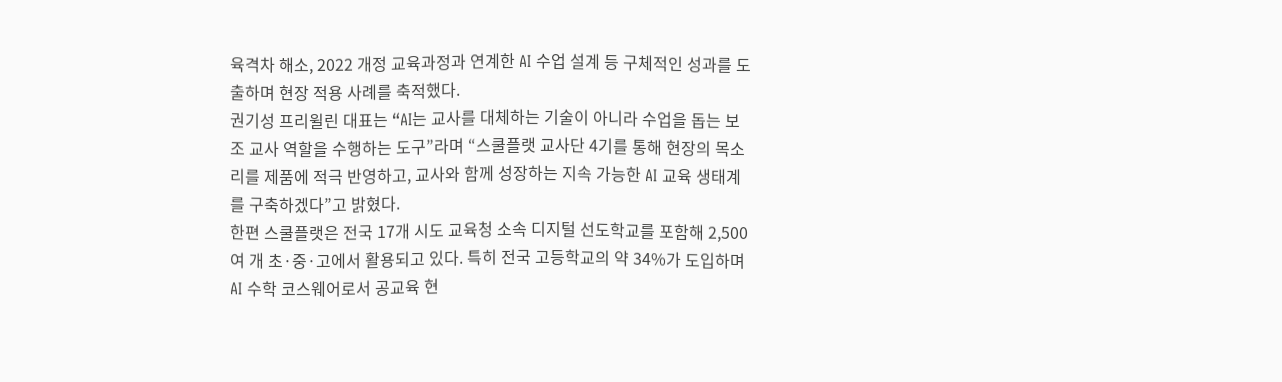육격차 해소, 2022 개정 교육과정과 연계한 AI 수업 설계 등 구체적인 성과를 도출하며 현장 적용 사례를 축적했다.
권기성 프리윌린 대표는 “AI는 교사를 대체하는 기술이 아니라 수업을 돕는 보조 교사 역할을 수행하는 도구”라며 “스쿨플랫 교사단 4기를 통해 현장의 목소리를 제품에 적극 반영하고, 교사와 함께 성장하는 지속 가능한 AI 교육 생태계를 구축하겠다”고 밝혔다.
한편 스쿨플랫은 전국 17개 시도 교육청 소속 디지털 선도학교를 포함해 2,500여 개 초·중·고에서 활용되고 있다. 특히 전국 고등학교의 약 34%가 도입하며 AI 수학 코스웨어로서 공교육 현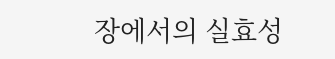장에서의 실효성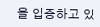을 입증하고 있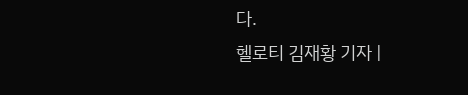다.
헬로티 김재황 기자 |